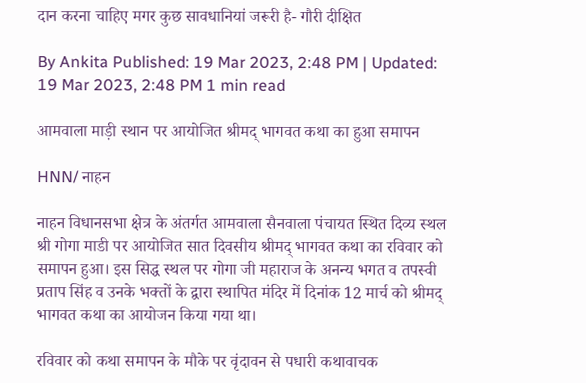दान करना चाहिए मगर कुछ सावधानियां जरूरी है- गौरी दीक्षित

By Ankita Published: 19 Mar 2023, 2:48 PM | Updated: 19 Mar 2023, 2:48 PM 1 min read

आमवाला माड़ी स्थान पर आयोजित श्रीमद् भागवत कथा का हुआ समापन

HNN/ नाहन

नाहन विधानसभा क्षेत्र के अंतर्गत आमवाला सैनवाला पंचायत स्थित दिव्य स्थल श्री गोगा माडी पर आयोजित सात दिवसीय श्रीमद् भागवत कथा का रविवार को समापन हुआ। इस सिद्ध स्थल पर गोगा जी महाराज के अनन्य भगत व तपस्वी प्रताप सिंह व उनके भक्तों के द्वारा स्थापित मंदिर में दिनांक 12 मार्च को श्रीमद् भागवत कथा का आयोजन किया गया था।

रविवार को कथा समापन के मौके पर वृंदावन से पधारी कथावाचक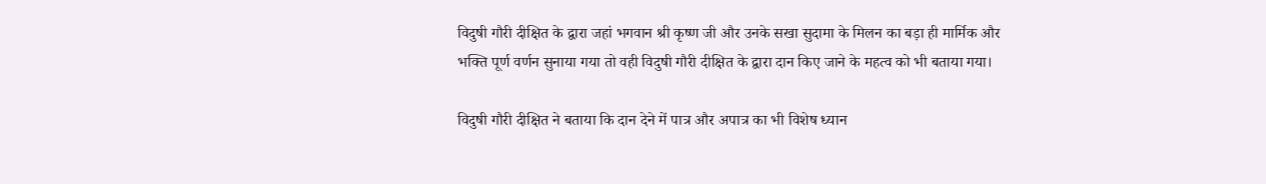विदुषी गौरी दीक्षित के द्वारा जहां भगवान श्री कृष्ण जी और उनके सखा सुदामा के मिलन का बड़ा ही मार्मिक और भक्ति पूर्ण वर्णन सुनाया गया तो वही विदुषी गौरी दीक्षित के द्वारा दान किए जाने के महत्व को भी बताया गया।

विदुषी गौरी दीक्षित ने बताया कि दान देने में पात्र और अपात्र का भी विशेष ध्यान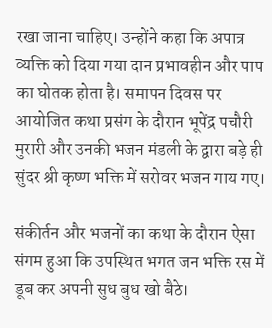रखा जाना चाहिए। उन्होंने कहा कि अपात्र व्यक्ति को दिया गया दान प्रभावहीन और पाप का घोतक होता है। समापन दिवस पर आयोजित कथा प्रसंग के दौरान भूपेंद्र पचौरी मुरारी और उनकी भजन मंडली के द्वारा बड़े ही सुंदर श्री कृष्ण भक्ति में सरोवर भजन गाय गए।

संकीर्तन और भजनों का कथा के दौरान ऐसा संगम हुआ कि उपस्थित भगत जन भक्ति रस में डूब कर अपनी सुध बुध खो बैठे।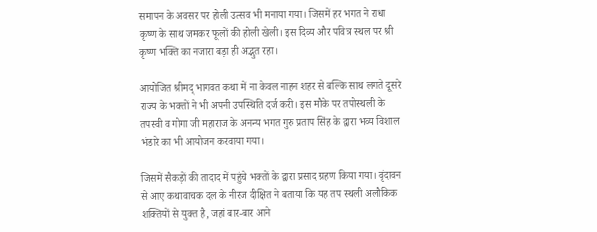समापन के अवसर पर होली उत्सव भी मनाया गया। जिसमें हर भगत ने राधा कृष्ण के साथ जमकर फूलों की होली खेली। इस दिव्य और पवित्र स्थल पर श्री कृष्ण भक्ति का नजारा बड़ा ही अद्भुत रहा।

आयोजित श्रीमद् भागवत कथा में ना केवल नाहन शहर से बल्कि साथ लगते दूसरे राज्य के भक्तों ने भी अपनी उपस्थिति दर्ज करी। इस मौके पर तपोस्थली के तपस्वी व गोगा जी महाराज के अनन्य भगत गुरु प्रताप सिंह के द्वारा भव्य विशाल भंडारे का भी आयोजन करवाया गया।

जिसमें सैकड़ों की तादाद में पहुंचे भक्तों के द्वारा प्रसाद ग्रहण किया गया। वृंदावन से आए कथावाचक दल के नीरज दीक्षित ने बताया कि यह तप स्थली अलौकिक शक्तियों से युक्त है, जहां बार-बार आने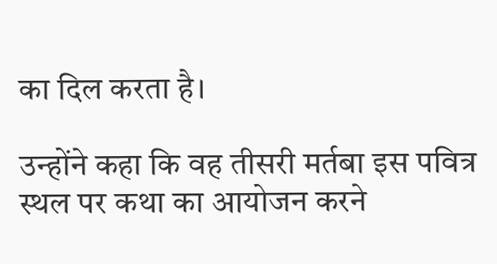का दिल करता है।

उन्होंने कहा कि वह तीसरी मर्तबा इस पवित्र स्थल पर कथा का आयोजन करने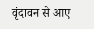वृंदावन से आए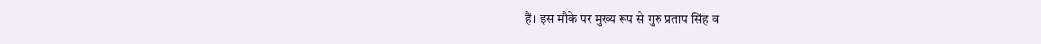हैं। इस मौके पर मुख्य रूप से गुरु प्रताप सिंह व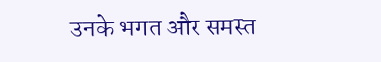उनके भगत और समस्त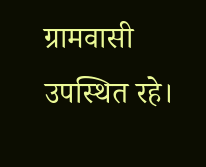ग्रामवासी उपस्थित रहे।